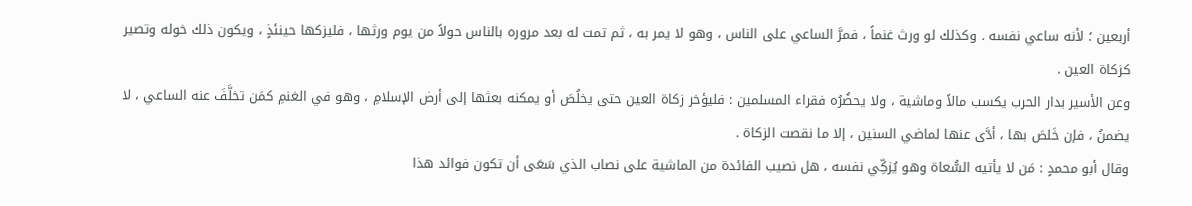أربعين ؛ لأنه ساعي نفسه . وكذلك لو ورث غنماً ، فمرَّ الساعي على الناس ، وهو لا يمر به ، ثم تمت له بعد مروره بالناس حولاً من يوم ورثها ، فليزكها حينئذٍ ، ويكون ذلك خوله وتصير كزكاة العين .
وعن الأسير بدار الحرب يكسب مالاً وماشية ، ولا يحضُرُه فقراء المسلمين : فليؤخر زكاة العين حتى يخلُصَ أو يمكنه بعثها إلى أرض الإسلامِ ، وهو في الغنمِ كمَن تخلَّفَ عنه الساعي ، لا يضمنُ ، فإن خَلصَ بها ، أدَّى عنها لماضي السنين ، إلا ما نقصت الزكاة .
وقال أبو محمدٍ : مَن لا يأتيه السُّعاة وهو يُزكِّي نفسه ، هل نصيب الفائدة من الماشية على نصاب الذي سَعَى أن تكون فوائد هذا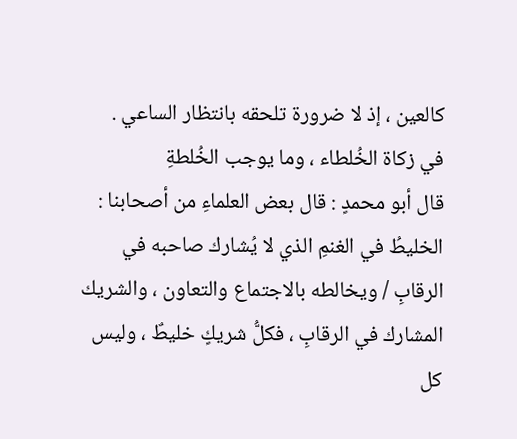كالعين ، إذ لا ضرورة تلحقه بانتظار الساعي .
في زكاة الخُلطاء ، وما يوجب الخُلطةِ
قال أبو محمدٍ : قال بعض العلماءِ من أصحابنا : الخليطُ في الغنمِ الذي لا يُشارك صاحبه في الرقابِ / ويخالطه بالاجتماع والتعاون ، والشريك المشارك في الرقابِ ، فكلُّ شريكٍ خليطٌ ، وليس كل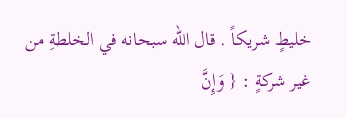خليطٍ شريكاً . قال الله سبحانه في الخلطةِ من غير شركةٍ : { وَإِنَّ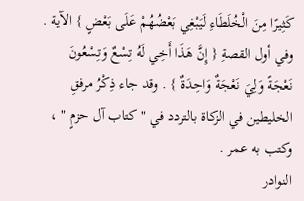كَثِيرًا مِنَ الْخُلَطَاءِ لَيَبْغِي بَعْضُهُمْ عَلَى بَعْضٍ } الآية . وفي أول القصةِ { إِنَّ هَذَا أَخِي لَهُ تِسْعٌ وَتِسْعُونَ نَعْجَةً وَلِيَ نَعْجَةٌ وَاحِدَةٌ } . وقد جاء ذِكْرُ مرفقِ الخليطين في الزكاة بالتردد في " كتاب آل حزمٍ " ، وكتب به عمر .
النوادر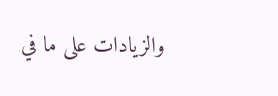والزيادات على ما في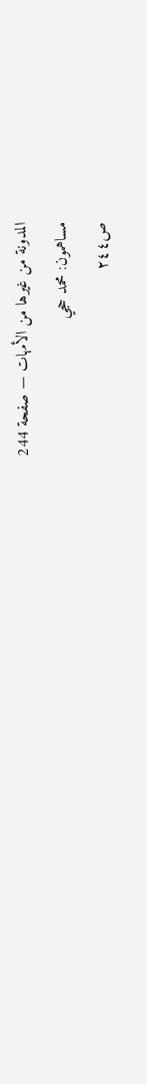المدونة من غيرها من الأمهات — صفحة 244
مساهمون: محمد حجي
ص٢٤٤